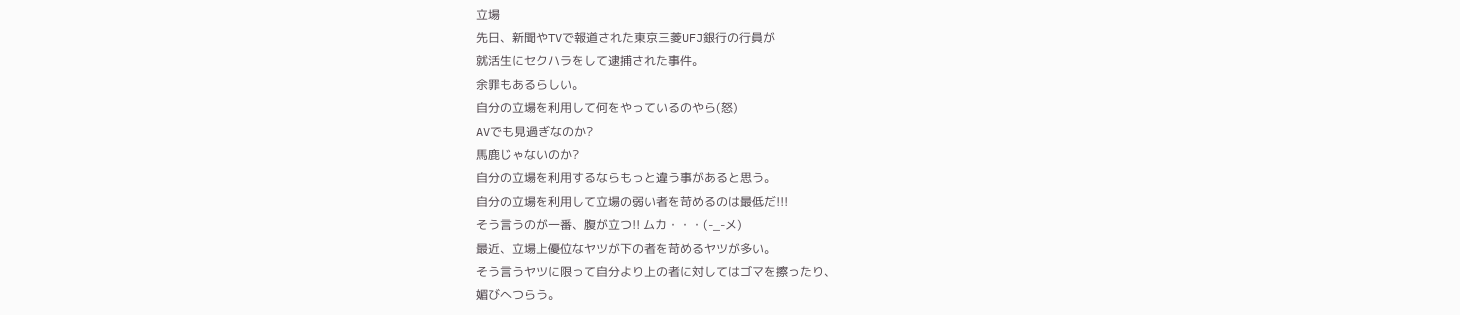立場
先日、新聞やTVで報道された東京三菱UFJ銀行の行員が
就活生にセクハラをして逮捕された事件。
余罪もあるらしい。
自分の立場を利用して何をやっているのやら(怒)
AVでも見過ぎなのか?
馬鹿じゃないのか?
自分の立場を利用するならもっと違う事があると思う。
自分の立場を利用して立場の弱い者を苛めるのは最低だ!!!
そう言うのが一番、腹が立つ!! ムカ・・・(-_-メ)
最近、立場上優位なヤツが下の者を苛めるヤツが多い。
そう言うヤツに限って自分より上の者に対してはゴマを擦ったり、
媚びへつらう。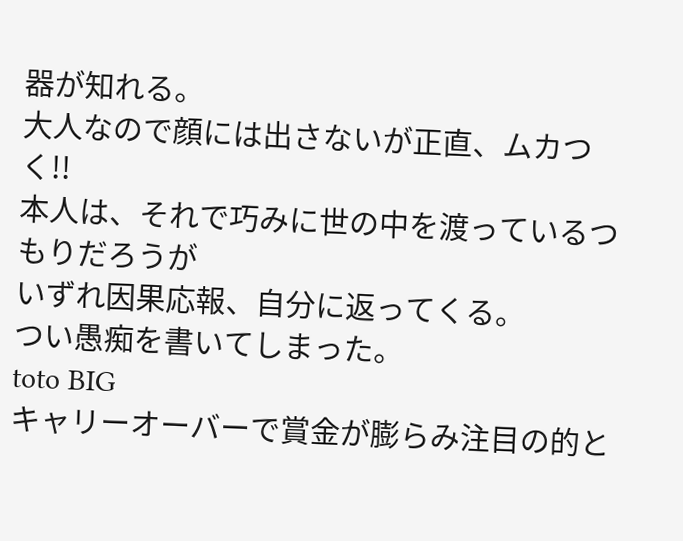器が知れる。
大人なので顔には出さないが正直、ムカつく!!
本人は、それで巧みに世の中を渡っているつもりだろうが
いずれ因果応報、自分に返ってくる。
つい愚痴を書いてしまった。
toto BIG
キャリーオーバーで賞金が膨らみ注目の的と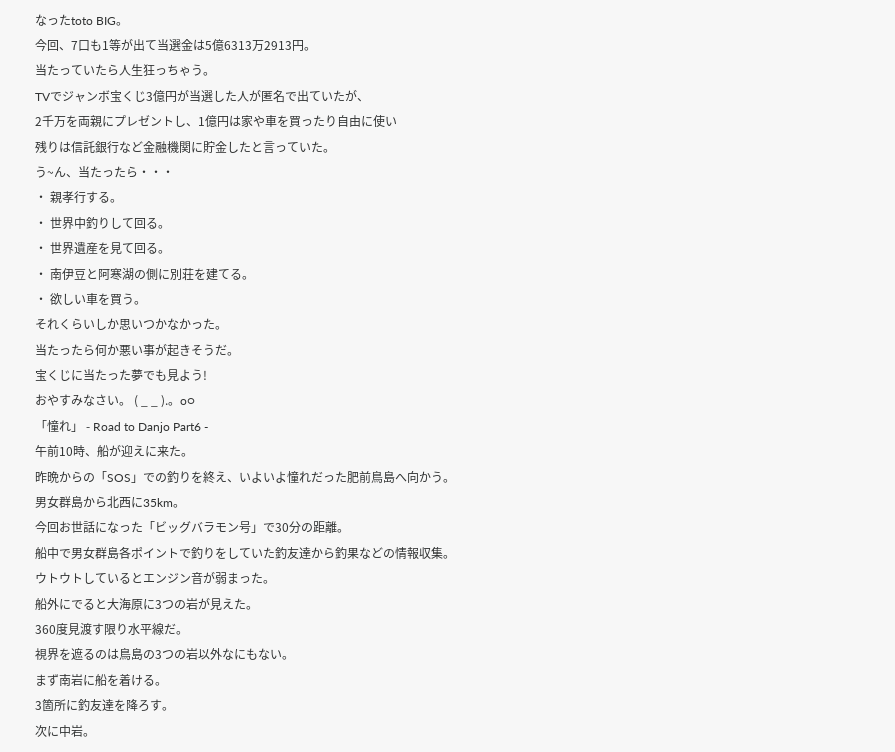なったtoto BIG。
今回、7口も1等が出て当選金は5億6313万2913円。
当たっていたら人生狂っちゃう。
TVでジャンボ宝くじ3億円が当選した人が匿名で出ていたが、
2千万を両親にプレゼントし、1億円は家や車を買ったり自由に使い
残りは信託銀行など金融機関に貯金したと言っていた。
う~ん、当たったら・・・
・ 親孝行する。
・ 世界中釣りして回る。
・ 世界遺産を見て回る。
・ 南伊豆と阿寒湖の側に別荘を建てる。
・ 欲しい車を買う。
それくらいしか思いつかなかった。
当たったら何か悪い事が起きそうだ。
宝くじに当たった夢でも見よう!
おやすみなさい。 ( _ _ ).。o○
「憧れ」 - Road to Danjo Part6 -
午前10時、船が迎えに来た。
昨晩からの「SOS」での釣りを終え、いよいよ憧れだった肥前鳥島へ向かう。
男女群島から北西に35km。
今回お世話になった「ビッグバラモン号」で30分の距離。
船中で男女群島各ポイントで釣りをしていた釣友達から釣果などの情報収集。
ウトウトしているとエンジン音が弱まった。
船外にでると大海原に3つの岩が見えた。
360度見渡す限り水平線だ。
視界を遮るのは鳥島の3つの岩以外なにもない。
まず南岩に船を着ける。
3箇所に釣友達を降ろす。
次に中岩。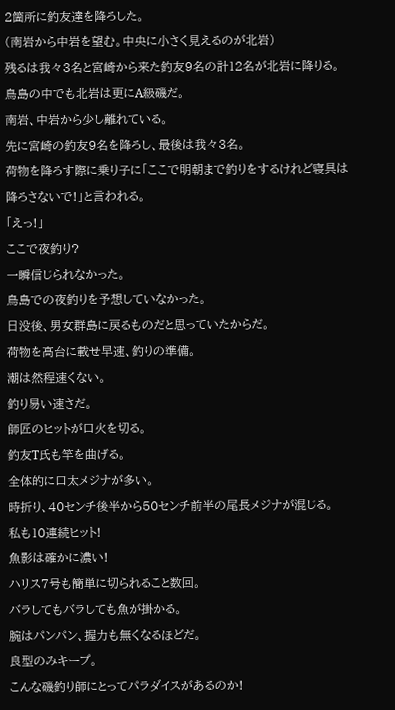2箇所に釣友達を降ろした。
(南岩から中岩を望む。中央に小さく見えるのが北岩)
残るは我々3名と宮崎から来た釣友9名の計12名が北岩に降りる。
鳥島の中でも北岩は更にA級磯だ。
南岩、中岩から少し離れている。
先に宮崎の釣友9名を降ろし、最後は我々3名。
荷物を降ろす際に乗り子に「ここで明朝まで釣りをするけれど寝具は
降ろさないで!」と言われる。
「えっ!」
ここで夜釣り?
一瞬信じられなかった。
鳥島での夜釣りを予想していなかった。
日没後、男女群島に戻るものだと思っていたからだ。
荷物を高台に載せ早速、釣りの準備。
潮は然程速くない。
釣り易い速さだ。
師匠のヒットが口火を切る。
釣友T氏も竿を曲げる。
全体的に口太メジナが多い。
時折り、40センチ後半から50センチ前半の尾長メジナが混じる。
私も10連続ヒット!
魚影は確かに濃い!
ハリス7号も簡単に切られること数回。
バラしてもバラしても魚が掛かる。
腕はパンパン、握力も無くなるほどだ。
良型のみキープ。
こんな磯釣り師にとってパラダイスがあるのか!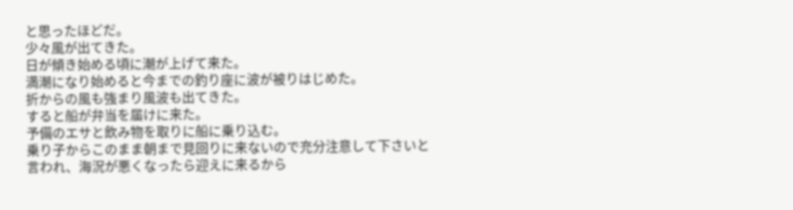と思ったほどだ。
少々風が出てきた。
日が傾き始める頃に潮が上げて来た。
満潮になり始めると今までの釣り座に波が被りはじめた。
折からの風も強まり風波も出てきた。
すると船が弁当を届けに来た。
予備のエサと飲み物を取りに船に乗り込む。
乗り子からこのまま朝まで見回りに来ないので充分注意して下さいと
言われ、海況が悪くなったら迎えに来るから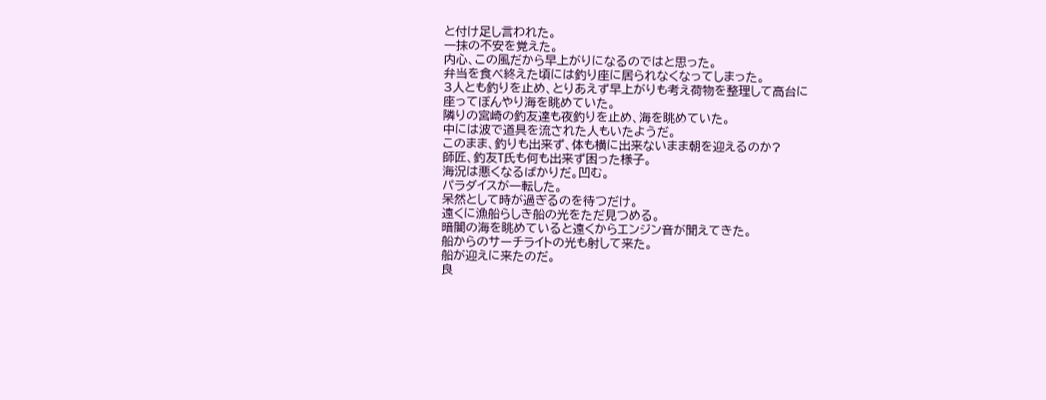と付け足し言われた。
一抹の不安を覚えた。
内心、この風だから早上がりになるのではと思った。
弁当を食べ終えた頃には釣り座に居られなくなってしまった。
3人とも釣りを止め、とりあえず早上がりも考え荷物を整理して高台に
座ってぼんやり海を眺めていた。
隣りの宮崎の釣友達も夜釣りを止め、海を眺めていた。
中には波で道具を流された人もいたようだ。
このまま、釣りも出来ず、体も横に出来ないまま朝を迎えるのか?
師匠、釣友T氏も何も出来ず困った様子。
海況は悪くなるばかりだ。凹む。
パラダイスが一転した。
呆然として時が過ぎるのを待つだけ。
遠くに漁船らしき船の光をただ見つめる。
暗闇の海を眺めていると遠くからエンジン音が聞えてきた。
船からのサーチライトの光も射して来た。
船が迎えに来たのだ。
良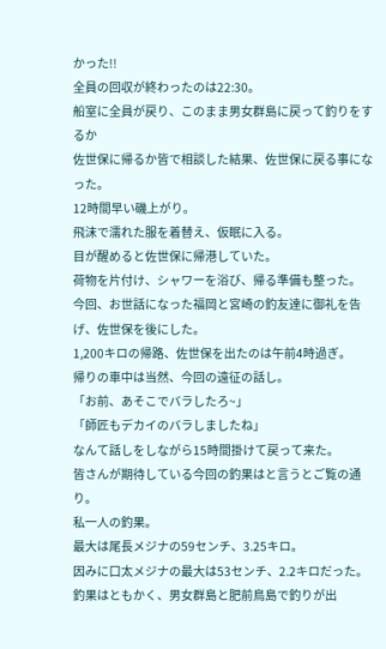かった!!
全員の回収が終わったのは22:30。
船室に全員が戻り、このまま男女群島に戻って釣りをするか
佐世保に帰るか皆で相談した結果、佐世保に戻る事になった。
12時間早い磯上がり。
飛沫で濡れた服を着替え、仮眠に入る。
目が醒めると佐世保に帰港していた。
荷物を片付け、シャワーを浴び、帰る準備も整った。
今回、お世話になった福岡と宮崎の釣友達に御礼を告げ、佐世保を後にした。
1,200キロの帰路、佐世保を出たのは午前4時過ぎ。
帰りの車中は当然、今回の遠征の話し。
「お前、あそこでバラしたろ~」
「師匠もデカイのバラしましたね」
なんて話しをしながら15時間掛けて戻って来た。
皆さんが期待している今回の釣果はと言うとご覧の通り。
私一人の釣果。
最大は尾長メジナの59センチ、3.25キロ。
因みに口太メジナの最大は53センチ、2.2キロだった。
釣果はともかく、男女群島と肥前鳥島で釣りが出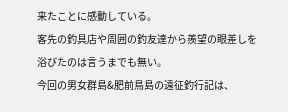来たことに感動している。
客先の釣具店や周囲の釣友達から羨望の眼差しを浴びたのは言うまでも無い。
今回の男女群島&肥前鳥島の遠征釣行記は、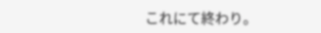これにて終わり。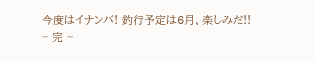今度はイナンバ! 釣行予定は6月、楽しみだ!!
~ 完 ~